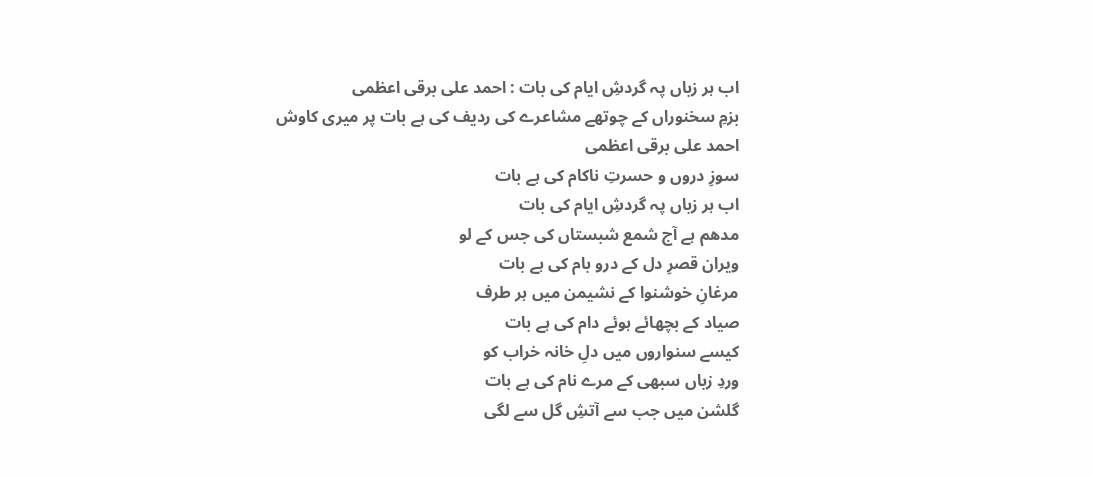اب ہر زباں پہ گردشِ ایام کی بات : احمد علی برقی اعظمی
بزمِ سخنوراں کے چوتھے مشاعرے کی ردیف کی ہے بات پر میری کاوش
احمد علی برقی اعظمی
سوزِ دروں و حسرتِ ناکام کی ہے بات
اب ہر زباں پہ گردشِ ایام کی بات
مدھم ہے آج شمع شبستاں کی جس کے لو
ویران قصرِ دل کے درو بام کی ہے بات
مرغانِ خوشنوا کے نشیمن میں ہر طرف
صیاد کے بچھائے ہوئے دام کی ہے بات
کیسے سنواروں میں دلِ خانہ خراب کو
وردِ زباں سبھی کے مرے نام کی ہے بات
گلشن میں جب سے آتشِ گل سے لگی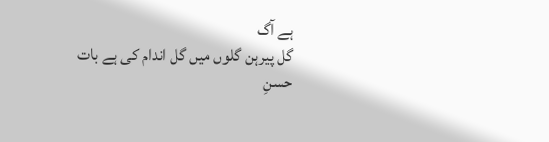ہے آگ
گل پیرہن گلوں میں گل اندام کی ہے بات
حسنِ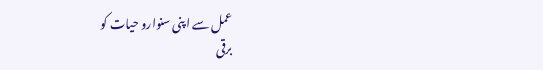عمل سے اپنی سنوارو حیات کو
برقی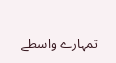تمہارے واسطے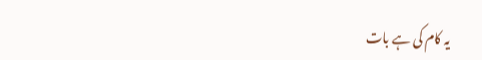یہ کام کی ہے بات